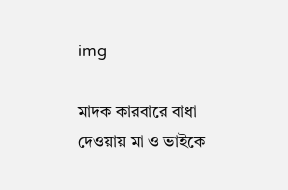img

মাদক কারবারে বাধা দেওয়ায় মা ও ভাইকে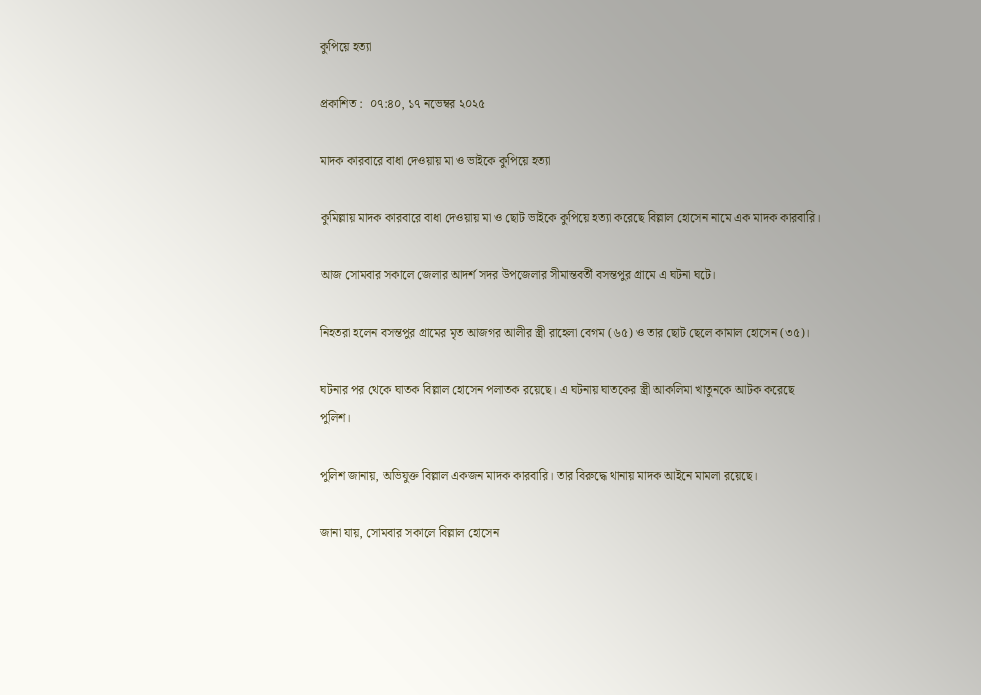কুপিয়ে হত্যা

প্রকাশিত :  ০৭:৪০, ১৭ নভেম্বর ২০২৫

মাদক কারবারে বাধা দেওয়ায় মা ও ভাইকে কুপিয়ে হত্যা

কুমিল্লায় মাদক কারবারে বাধা দেওয়ায় মা ও ছোট ভাইকে কুপিয়ে হত্যা করেছে বিল্লাল হোসেন নামে এক মাদক কারবারি।

আজ সোমবার সকালে জেলার আদর্শ সদর উপজেলার সীমান্তবর্তী বসন্তপুর গ্রামে এ ঘটনা ঘটে।

নিহতরা হলেন বসন্তপুর গ্রামের মৃত আজগর আলীর স্ত্রী রাহেলা বেগম (৬৫) ও তার ছোট ছেলে কামাল হোসেন (৩৫)।

ঘটনার পর থেকে ঘাতক বিল্লাল হোসেন পলাতক রয়েছে। এ ঘটনায় ঘাতকের স্ত্রী আকলিমা খাতুনকে আটক করেছে পুলিশ।

পুলিশ জানায়, অভিযুক্ত বিল্লাল একজন মাদক কারবারি। তার বিরুদ্ধে থানায় মাদক আইনে মামলা রয়েছে।

জানা যায়, সোমবার সকালে বিল্লাল হোসেন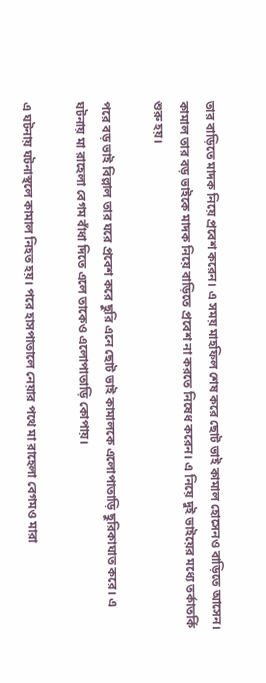তার বাড়িতে মাদক নিয়ে প্রবেশ করেন। এ সময় মাহফিল শেষ করে ছোট ভাই কামাল হোসেনও বাড়িতে আসেন। কামাল তার বড় ভাইকে মাদক নিয়ে বাড়িতে প্রবেশ না করতে নিষেধ করেন। এ নিয়ে দুই ভাইয়ের মধ্যে তর্কাতর্কি শুরু হয়।

পরে বড় ভাই বিল্লাল তার ঘরে প্রবেশ করে ছুরি এনে ছোট ভাই কামালকে এলোপাতাড়ি ছুরিকাঘাত করে। এ ঘটনায় মা রাহেলা বেগম বাঁধা দিতে এলে তাকেও এলোপাতাড়ি কোপায়।

এ ঘটনায় ঘটনাস্থলে কামাল নিহত হয়। পরে হাসপাতালে নেয়ার পথে মা রাহেলা বেগমও মারা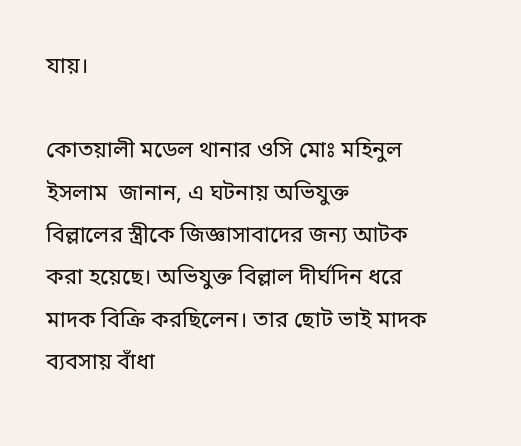যায়।

কোতয়ালী মডেল থানার ওসি মোঃ মহিনুল ইসলাম  জানান, এ ঘটনায় অভিযুক্ত বিল্লালের স্ত্রীকে জিজ্ঞাসাবাদের জন্য আটক করা হয়েছে। অভিযুক্ত বিল্লাল দীর্ঘদিন ধরে মাদক বিক্রি করছিলেন। তার ছোট ভাই মাদক ব্যবসায় বাঁধা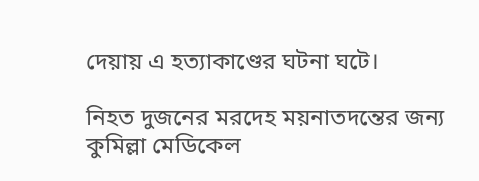দেয়ায় এ হত্যাকাণ্ডের ঘটনা ঘটে।

নিহত দুজনের মরদেহ ময়নাতদন্তের জন্য কুমিল্লা মেডিকেল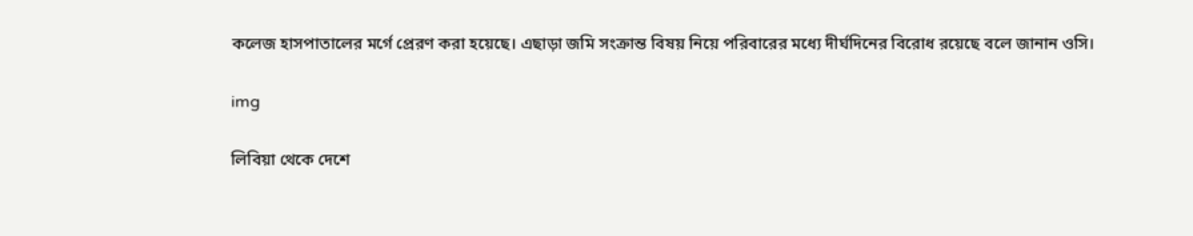কলেজ হাসপাতালের মর্গে প্রেরণ করা হয়েছে। এছাড়া জমি সংক্রান্ত বিষয় নিয়ে পরিবারের মধ্যে দীর্ঘদিনের বিরোধ রয়েছে বলে জানান ওসি।

img

লিবিয়া থেকে দেশে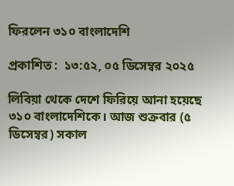ফিরলেন ৩১০ বাংলাদেশি

প্রকাশিত :  ১৩:৫২, ০৫ ডিসেম্বর ২০২৫

লিবিয়া থেকে দেশে ফিরিয়ে আনা হয়েছে ৩১০ বাংলাদেশিকে। আজ শুক্রবার (৫ ডিসেম্বর) সকাল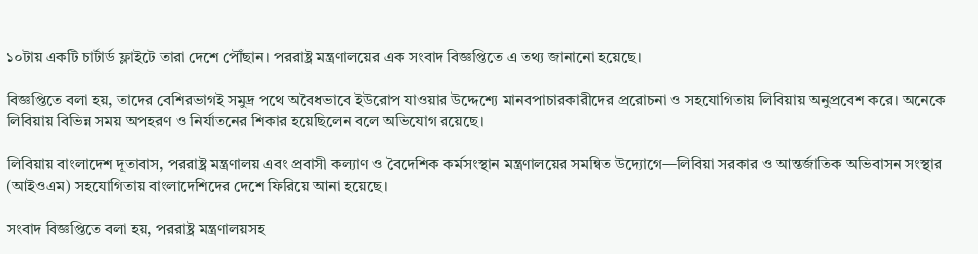১০টায় একটি চার্টার্ড ফ্লাইটে তারা দেশে পৌঁছান। পররাষ্ট্র মন্ত্রণালয়ের এক সংবাদ বিজ্ঞপ্তিতে এ তথ্য জানানো হয়েছে।

বিজ্ঞপ্তিতে বলা হয়, তাদের বেশিরভাগই সমুদ্র পথে অবৈধভাবে ইউরোপ যাওয়ার উদ্দেশ্যে মানবপাচারকারীদের প্ররোচনা ও সহযোগিতায় লিবিয়ায় অনুপ্রবেশ করে। অনেকে লিবিয়ায় বিভিন্ন সময় অপহরণ ও নির্যাতনের শিকার হয়েছিলেন বলে অভিযোগ রয়েছে।

লিবিয়ায় বাংলাদেশ দূতাবাস, পররাষ্ট্র মন্ত্রণালয় এবং প্রবাসী কল্যাণ ও বৈদেশিক কর্মসংস্থান মন্ত্রণালয়ের সমন্বিত উদ্যোগে—লিবিয়া সরকার ও আন্তর্জাতিক অভিবাসন সংস্থার (আইওএম) সহযোগিতায় বাংলাদেশিদের দেশে ফিরিয়ে আনা হয়েছে।

সংবাদ বিজ্ঞপ্তিতে বলা হয়, পররাষ্ট্র মন্ত্রণালয়সহ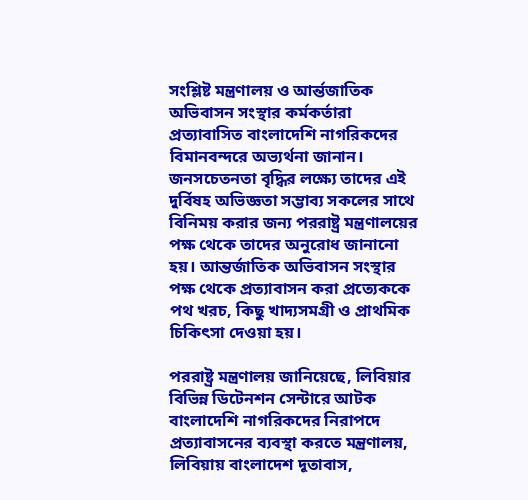সংশ্লিষ্ট মন্ত্রণালয় ও আর্ন্তজাতিক অভিবাসন সংস্থার কর্মকর্তারা প্রত্যাবাসিত বাংলাদেশি নাগরিকদের বিমানবন্দরে অভ্যর্থনা জানান। জনসচেতনতা বৃদ্ধির লক্ষ্যে তাদের এই দুর্বিষহ অভিজ্ঞতা সম্ভাব্য সকলের সাথে বিনিময় করার জন্য পররাষ্ট্র মন্ত্রণালয়ের পক্ষ থেকে তাদের অনুরোধ জানানো হয়। আন্তর্জাতিক অভিবাসন সংস্থার পক্ষ থেকে প্রত্যাবাসন করা প্রত্যেককে পথ খরচ, কিছু খাদ্যসমগ্রী ও প্রাথমিক চিকিৎসা দেওয়া হয়।

পররাষ্ট্র মন্ত্রণালয় জানিয়েছে, লিবিয়ার বিভিন্ন ডিটেনশন সেন্টারে আটক বাংলাদেশি নাগরিকদের নিরাপদে প্রত্যাবাসনের ব্যবস্থা করতে মন্ত্রণালয়, লিবিয়ায় বাংলাদেশ দূতাবাস,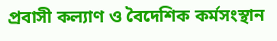প্রবাসী কল্যাণ ও বৈদেশিক কর্মসংস্থান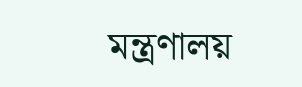মন্ত্রণালয়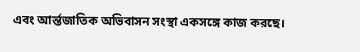এবং আর্ন্তজাতিক অভিবাসন সংস্থা একসঙ্গে কাজ করছে।